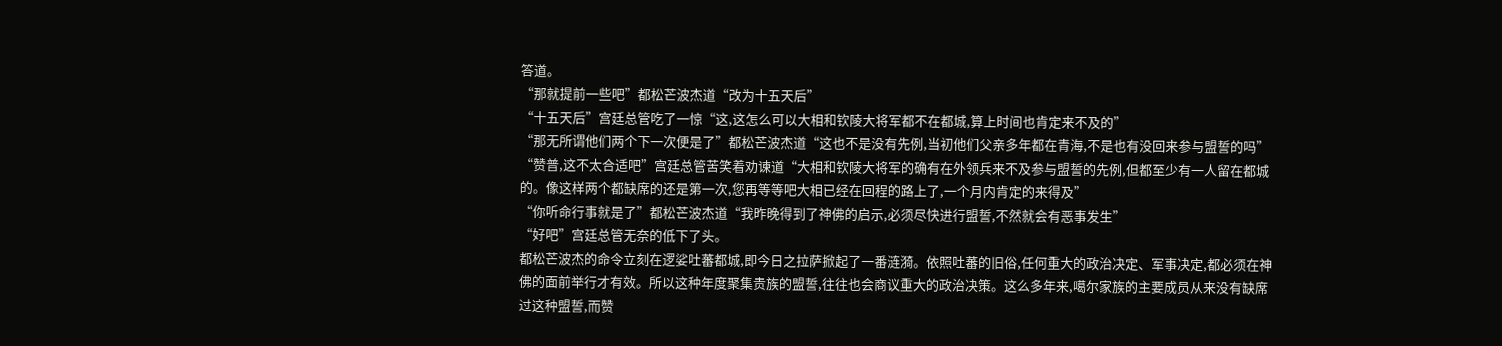答道。
“那就提前一些吧”都松芒波杰道“改为十五天后”
“十五天后”宫廷总管吃了一惊“这,这怎么可以大相和钦陵大将军都不在都城,算上时间也肯定来不及的”
“那无所谓他们两个下一次便是了”都松芒波杰道“这也不是没有先例,当初他们父亲多年都在青海,不是也有没回来参与盟誓的吗”
“赞普,这不太合适吧”宫廷总管苦笑着劝谏道“大相和钦陵大将军的确有在外领兵来不及参与盟誓的先例,但都至少有一人留在都城的。像这样两个都缺席的还是第一次,您再等等吧大相已经在回程的路上了,一个月内肯定的来得及”
“你听命行事就是了”都松芒波杰道“我昨晚得到了神佛的启示,必须尽快进行盟誓,不然就会有恶事发生”
“好吧”宫廷总管无奈的低下了头。
都松芒波杰的命令立刻在逻娑吐蕃都城,即今日之拉萨掀起了一番涟漪。依照吐蕃的旧俗,任何重大的政治决定、军事决定,都必须在神佛的面前举行才有效。所以这种年度聚集贵族的盟誓,往往也会商议重大的政治决策。这么多年来,噶尔家族的主要成员从来没有缺席过这种盟誓,而赞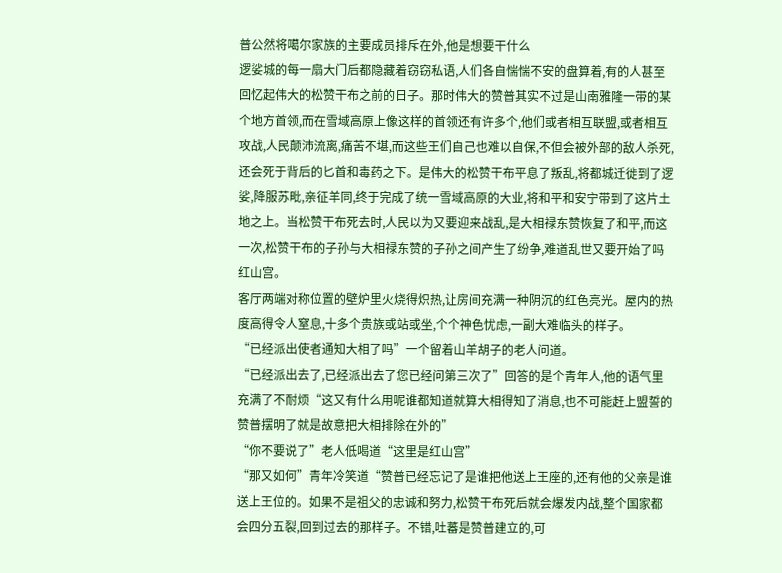普公然将噶尔家族的主要成员排斥在外,他是想要干什么
逻娑城的每一扇大门后都隐藏着窃窃私语,人们各自惴惴不安的盘算着,有的人甚至回忆起伟大的松赞干布之前的日子。那时伟大的赞普其实不过是山南雅隆一带的某个地方首领,而在雪域高原上像这样的首领还有许多个,他们或者相互联盟,或者相互攻战,人民颠沛流离,痛苦不堪,而这些王们自己也难以自保,不但会被外部的敌人杀死,还会死于背后的匕首和毒药之下。是伟大的松赞干布平息了叛乱,将都城迁徙到了逻娑,降服苏毗,亲征羊同,终于完成了统一雪域高原的大业,将和平和安宁带到了这片土地之上。当松赞干布死去时,人民以为又要迎来战乱,是大相禄东赞恢复了和平,而这一次,松赞干布的子孙与大相禄东赞的子孙之间产生了纷争,难道乱世又要开始了吗
红山宫。
客厅两端对称位置的壁炉里火烧得炽热,让房间充满一种阴沉的红色亮光。屋内的热度高得令人窒息,十多个贵族或站或坐,个个神色忧虑,一副大难临头的样子。
“已经派出使者通知大相了吗”一个留着山羊胡子的老人问道。
“已经派出去了,已经派出去了您已经问第三次了”回答的是个青年人,他的语气里充满了不耐烦“这又有什么用呢谁都知道就算大相得知了消息,也不可能赶上盟誓的赞普摆明了就是故意把大相排除在外的”
“你不要说了”老人低喝道“这里是红山宫”
“那又如何”青年冷笑道“赞普已经忘记了是谁把他送上王座的,还有他的父亲是谁送上王位的。如果不是祖父的忠诚和努力,松赞干布死后就会爆发内战,整个国家都会四分五裂,回到过去的那样子。不错,吐蕃是赞普建立的,可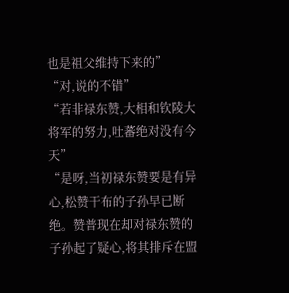也是祖父维持下来的”
“对,说的不错”
“若非禄东赞,大相和钦陵大将军的努力,吐蕃绝对没有今天”
“是呀,当初禄东赞要是有异心,松赞干布的子孙早已断绝。赞普现在却对禄东赞的子孙起了疑心,将其排斥在盟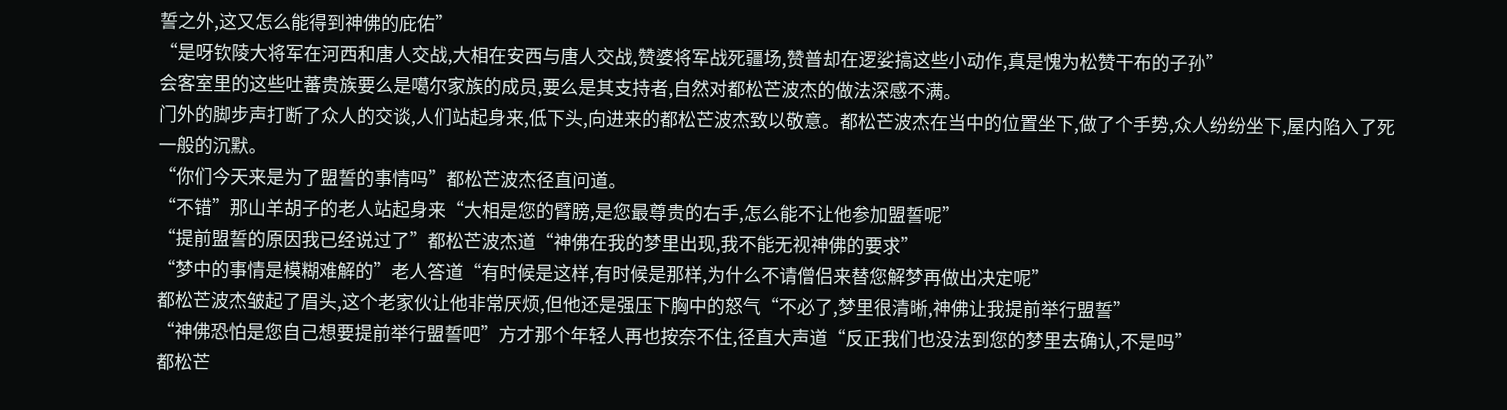誓之外,这又怎么能得到神佛的庇佑”
“是呀钦陵大将军在河西和唐人交战,大相在安西与唐人交战,赞婆将军战死疆场,赞普却在逻娑搞这些小动作,真是愧为松赞干布的子孙”
会客室里的这些吐蕃贵族要么是噶尔家族的成员,要么是其支持者,自然对都松芒波杰的做法深感不满。
门外的脚步声打断了众人的交谈,人们站起身来,低下头,向进来的都松芒波杰致以敬意。都松芒波杰在当中的位置坐下,做了个手势,众人纷纷坐下,屋内陷入了死一般的沉默。
“你们今天来是为了盟誓的事情吗”都松芒波杰径直问道。
“不错”那山羊胡子的老人站起身来“大相是您的臂膀,是您最尊贵的右手,怎么能不让他参加盟誓呢”
“提前盟誓的原因我已经说过了”都松芒波杰道“神佛在我的梦里出现,我不能无视神佛的要求”
“梦中的事情是模糊难解的”老人答道“有时候是这样,有时候是那样,为什么不请僧侣来替您解梦再做出决定呢”
都松芒波杰皱起了眉头,这个老家伙让他非常厌烦,但他还是强压下胸中的怒气“不必了,梦里很清晰,神佛让我提前举行盟誓”
“神佛恐怕是您自己想要提前举行盟誓吧”方才那个年轻人再也按奈不住,径直大声道“反正我们也没法到您的梦里去确认,不是吗”
都松芒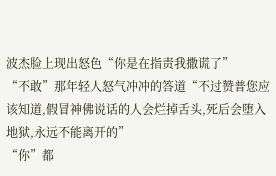波杰脸上现出怒色“你是在指责我撒谎了”
“不敢”那年轻人怒气冲冲的答道“不过赞普您应该知道,假冒神佛说话的人会烂掉舌头,死后会堕入地狱,永远不能离开的”
“你”都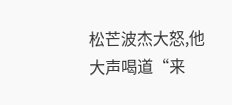松芒波杰大怒,他大声喝道“来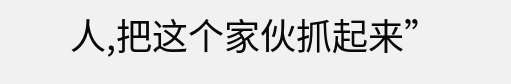人,把这个家伙抓起来”